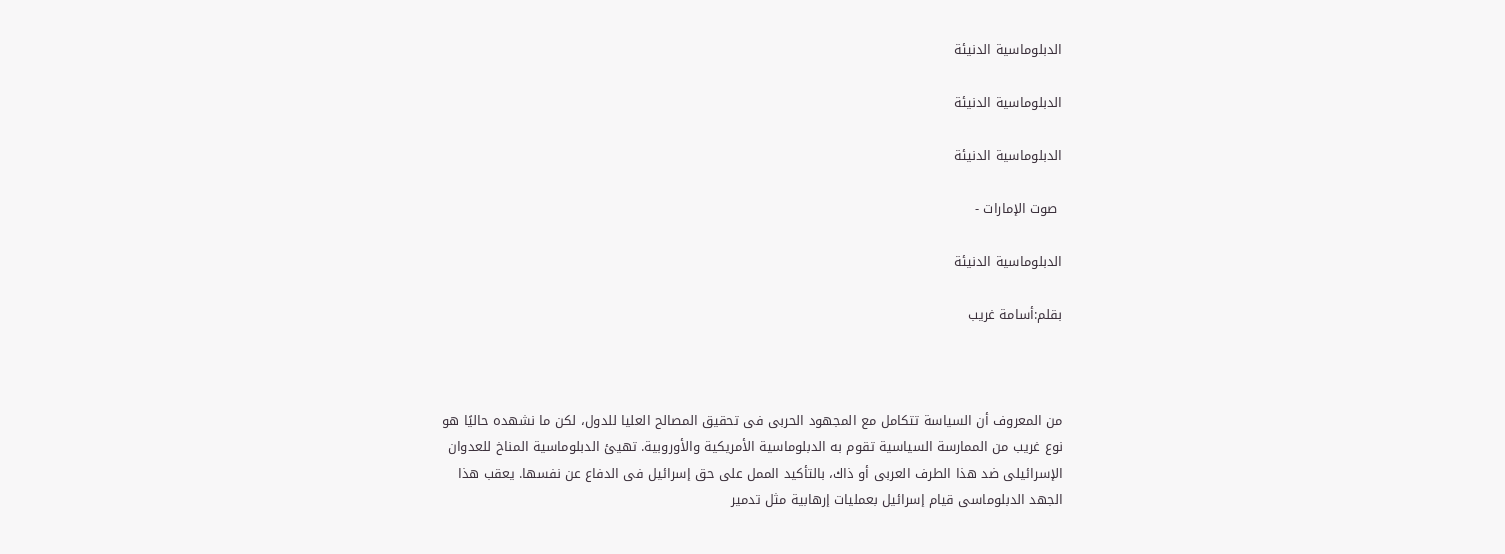الدبلوماسية الدنيئة

الدبلوماسية الدنيئة

الدبلوماسية الدنيئة

 صوت الإمارات -

الدبلوماسية الدنيئة

بقلم:أسامة غريب



من المعروف أن السياسة تتكامل مع المجهود الحربى فى تحقيق المصالح العليا للدول، لكن ما نشهده حاليًا هو نوع غريب من الممارسة السياسية تقوم به الدبلوماسية الأمريكية والأوروبية. تهيئ الدبلوماسية المناخ للعدوان الإسرائيلى ضد هذا الطرف العربى أو ذاك، بالتأكيد الممل على حق إسرائيل فى الدفاع عن نفسها. يعقب هذا الجهد الدبلوماسى قيام إسرائيل بعمليات إرهابية مثل تدمير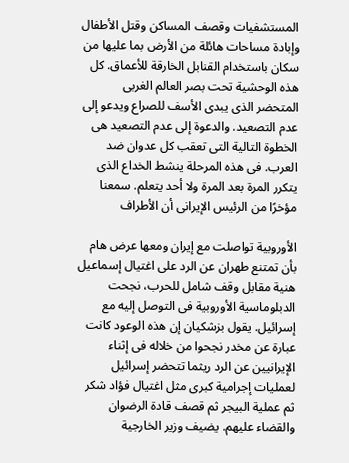المستشفيات وقصف المساكن وقتل الأطفال وإبادة مساحات هائلة من الأرض بما عليها من سكان باستخدام القنابل الخارقة للأعماق. كل هذه الوحشية تحت بصر العالم الغربى المتحضر الذى يبدى الأسف للصراع ويدعو إلى عدم التصعيد. والدعوة إلى عدم التصعيد هى الخطوة التالية التى تعقب كل عدوان ضد العرب. فى هذه المرحلة ينشط الخداع الذى يتكرر المرة بعد المرة ولا أحد يتعلم. سمعنا مؤخرًا من الرئيس الإيرانى أن الأطراف

الأوروبية تواصلت مع إيران ومعها عرض هام بأن تمتنع طهران عن الرد على اغتيال إسماعيل هنية مقابل وقف شامل للحرب، نجحت الدبلوماسية الأوروبية فى التوصل إليه مع إسرائيل. يقول بزشكيان إن هذه الوعود كانت عبارة عن مخدر نجحوا من خلاله فى إثناء الإيرانيين عن الرد ريثما تتحضر إسرائيل لعمليات إجرامية كبرى مثل اغتيال فؤاد شكر ثم عملية البيجر ثم قصف قادة الرضوان والقضاء عليهم. يضيف وزير الخارجية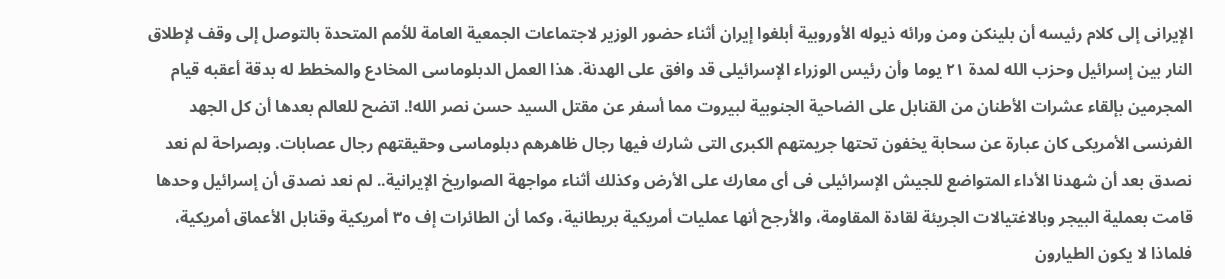الإيرانى إلى كلام رئيسه أن بلينكن ومن ورائه ذيوله الأوروبية أبلغوا إيران أثناء حضور الوزير لاجتماعات الجمعية العامة للأمم المتحدة بالتوصل إلى وقف لإطلاق النار بين إسرائيل وحزب الله لمدة ٢١ يوما وأن رئيس الوزراء الإسرائيلى قد وافق على الهدنة. هذا العمل الدبلوماسى المخادع والمخطط له بدقة أعقبه قيام المجرمين بإلقاء عشرات الأطنان من القنابل على الضاحية الجنوبية لبيروت مما أسفر عن مقتل السيد حسن نصر الله!. اتضح للعالم بعدها أن كل الجهد الفرنسى الأمريكى كان عبارة عن سحابة يخفون تحتها جريمتهم الكبرى التى شارك فيها رجال ظاهرهم دبلوماسى وحقيقتهم رجال عصابات. وبصراحة لم نعد نصدق بعد أن شهدنا الأداء المتواضع للجيش الإسرائيلى فى أى معارك على الأرض وكذلك أثناء مواجهة الصواريخ الإيرانية.. لم نعد نصدق أن إسرائيل وحدها قامت بعملية البيجر وبالاغتيالات الجريئة لقادة المقاومة، والأرجح أنها عمليات أمريكية بريطانية، وكما أن الطائرات إف ٣٥ أمريكية وقنابل الأعماق أمريكية، فلماذا لا يكون الطيارون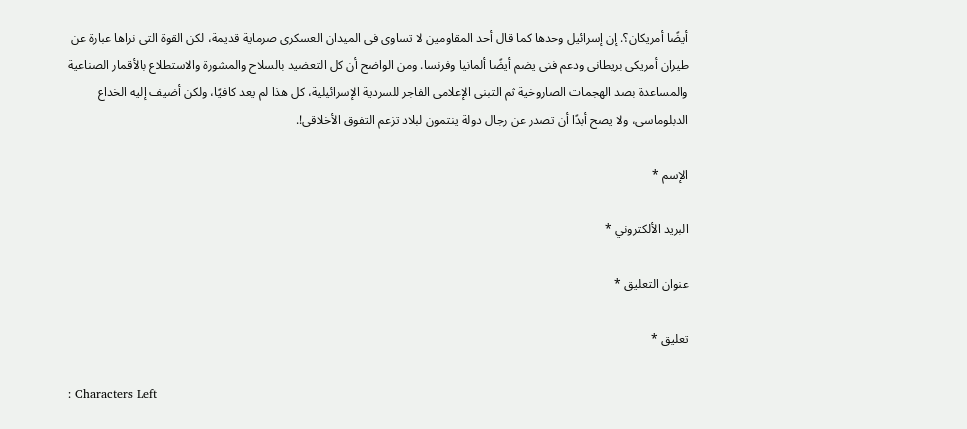أيضًا أمريكان؟. إن إسرائيل وحدها كما قال أحد المقاومين لا تساوى فى الميدان العسكرى صرماية قديمة، لكن القوة التى نراها عبارة عن طيران أمريكى بريطانى ودعم فنى يضم أيضًا ألمانيا وفرنسا. ومن الواضح أن كل التعضيد بالسلاح والمشورة والاستطلاع بالأقمار الصناعية والمساعدة بصد الهجمات الصاروخية ثم التبنى الإعلامى الفاجر للسردية الإسرائيلية، كل هذا لم يعد كافيًا، ولكن أضيف إليه الخداع الدبلوماسى، ولا يصح أبدًا أن تصدر عن رجال دولة ينتمون لبلاد تزعم التفوق الأخلاقى!.

الإسم *

البريد الألكتروني *

عنوان التعليق *

تعليق *

: Characters Left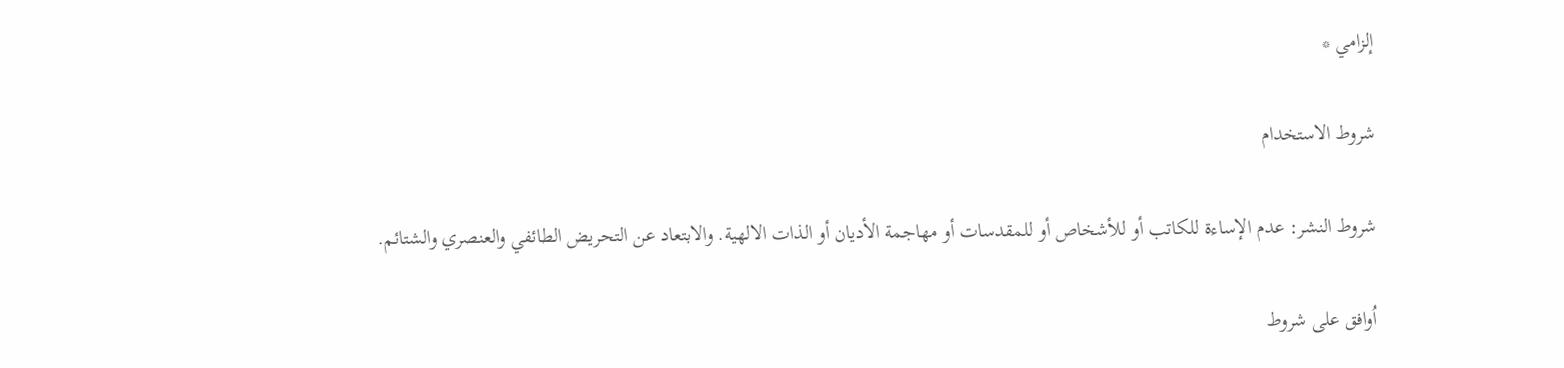إلزامي *

شروط الاستخدام

شروط النشر: عدم الإساءة للكاتب أو للأشخاص أو للمقدسات أو مهاجمة الأديان أو الذات الالهية. والابتعاد عن التحريض الطائفي والعنصري والشتائم.

اُوافق على شروط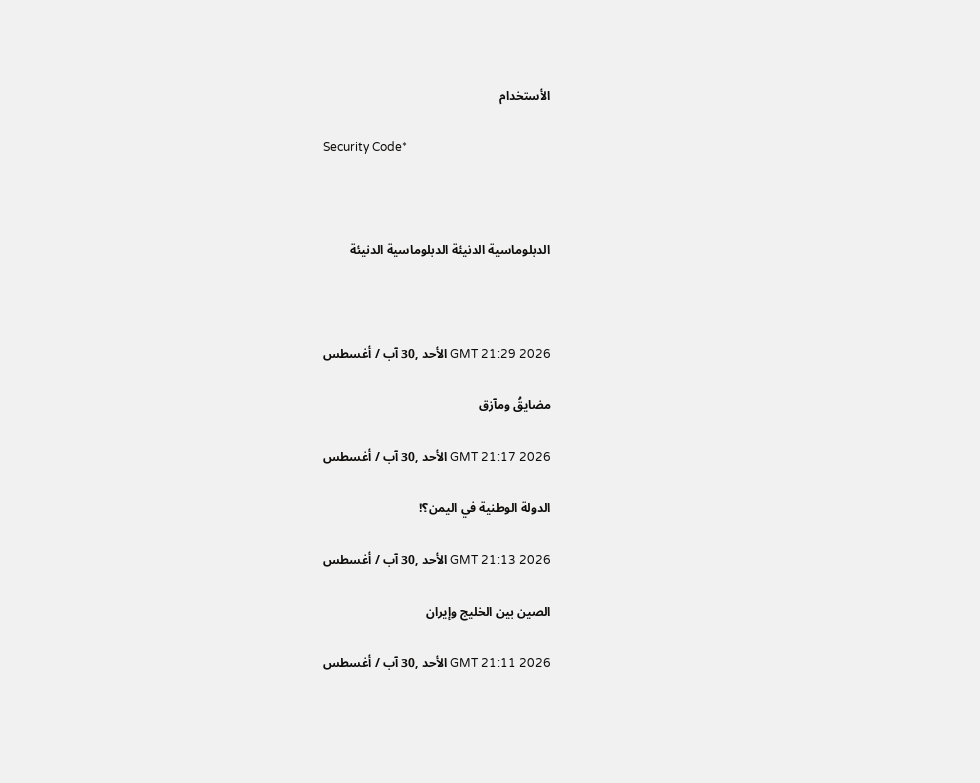الأستخدام

Security Code*



الدبلوماسية الدنيئة الدبلوماسية الدنيئة



GMT 21:29 2026 الأحد ,30 آب / أغسطس

مضايقُ ومآزق

GMT 21:17 2026 الأحد ,30 آب / أغسطس

الدولة الوطنية في اليمن؟!

GMT 21:13 2026 الأحد ,30 آب / أغسطس

الصين بين الخليج وإيران

GMT 21:11 2026 الأحد ,30 آب / أغسطس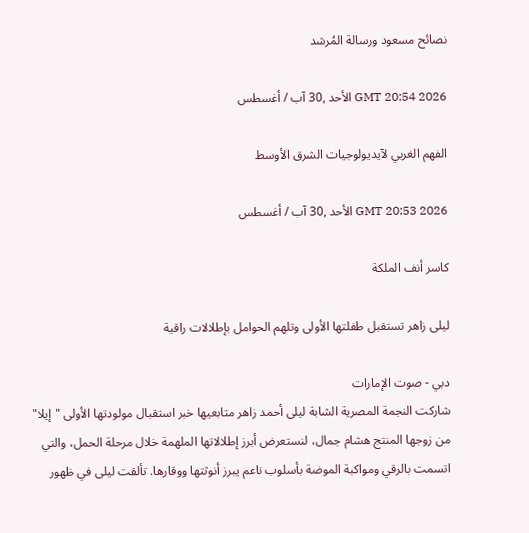نصائح مسعود ورسالة المُرشد

GMT 20:54 2026 الأحد ,30 آب / أغسطس

الفهم الغربي لآيديولوجيات الشرق الأوسط

GMT 20:53 2026 الأحد ,30 آب / أغسطس

كاسر أنف الملكة

ليلى زاهر تستقبل طفلتها الأولى وتلهم الحوامل بإطلالات راقية

دبي - صوت الإمارات
شاركت النجمة المصرية الشابة ليلى أحمد زاهر متابعيها خبر استقبال مولودتها الأولى "إيلا" من زوجها المنتج هشام جمال، لنستعرض أبرز إطلالاتها الملهمة خلال مرحلة الحمل، والتي اتسمت بالرقي ومواكبة الموضة بأسلوب ناعم يبرز أنوثتها ووقارها. تألقت ليلى في ظهور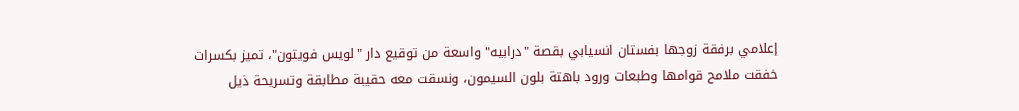إعلامي برفقة زوجها بفستان انسيابي بقصة "درابيه" واسعة من توقيع دار "لويس فويتون"، تميز بكسرات خفقت ملامح قوامها وطبعات ورود باهتة بلون السيمون، ونسقت معه حقيبة مطابقة وتسريحة ذيل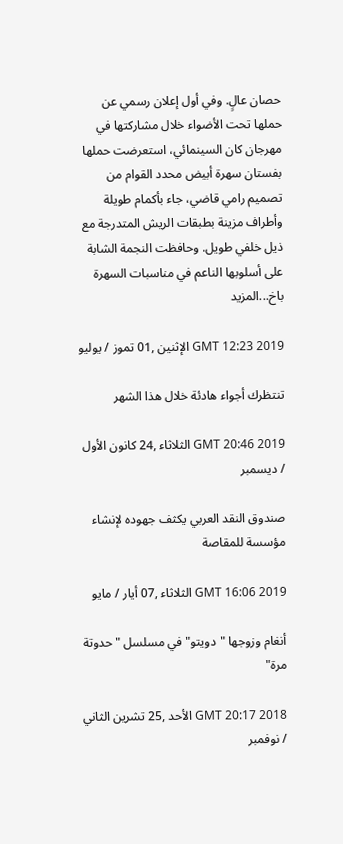حصان عالٍ. وفي أول إعلان رسمي عن حملها تحت الأضواء خلال مشاركتها في مهرجان كان السينمائي، استعرضت حملها بفستان سهرة أبيض محدد القوام من تصميم رامي قاضي، جاء بأكمام طويلة وأطراف مزينة بطبقات الريش المتدرجة مع ذيل خلفي طويل. وحافظت النجمة الشابة على أسلوبها الناعم في مناسبات السهرة باخ...المزيد

GMT 12:23 2019 الإثنين ,01 تموز / يوليو

تنتظرك أجواء هادئة خلال هذا الشهر

GMT 20:46 2019 الثلاثاء ,24 كانون الأول / ديسمبر

صندوق النقد العربي يكثف جهوده لإنشاء مؤسسة للمقاصة

GMT 16:06 2019 الثلاثاء ,07 أيار / مايو

أنغام وزوجها "دويتو" في مسلسل "حدوتة مرة"

GMT 20:17 2018 الأحد ,25 تشرين الثاني / نوفمبر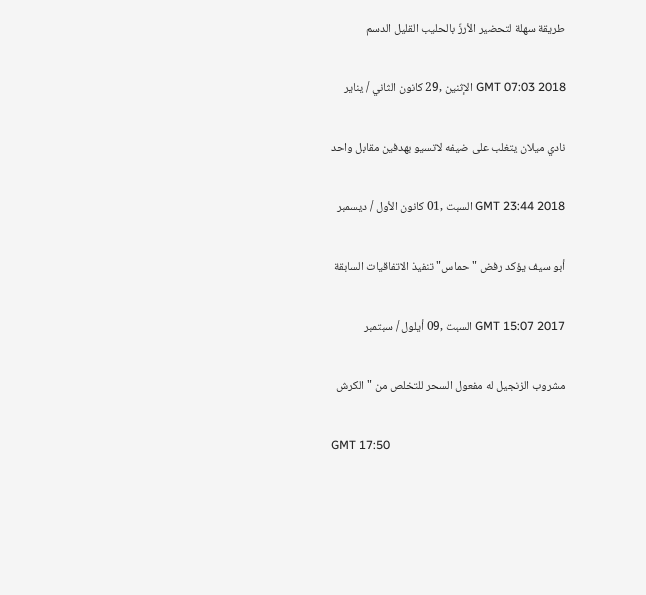طريقة سهلة لتحضير الأرزّ بالحليب القليل الدسم

GMT 07:03 2018 الإثنين ,29 كانون الثاني / يناير

نادي ميلان يتغلب على ضيفه لاتسيو بهدفين مقابل واحد

GMT 23:44 2018 السبت ,01 كانون الأول / ديسمبر

أبو سيف يؤكد رفض "حماس" تنفيذ الاتفاقيات السابقة

GMT 15:07 2017 السبت ,09 أيلول / سبتمبر

مشروب الزنجيل له مفعول السحر للتخلص من "الكرش

GMT 17:50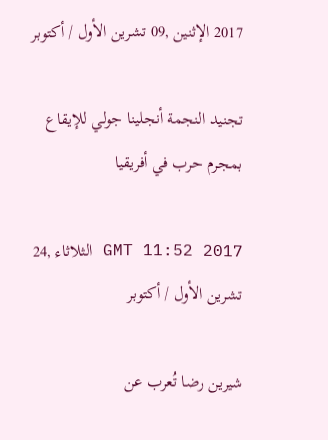2017 الإثنين ,09 تشرين الأول / أكتوبر

تجنيد النجمة أنجلينا جولي للإيقاع بمجرم حرب في أفريقيا

GMT 11:52 2017 الثلاثاء ,24 تشرين الأول / أكتوبر

شيرين رضا تُعرب عن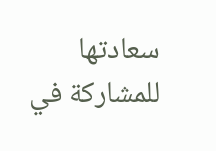سعادتها للمشاركة في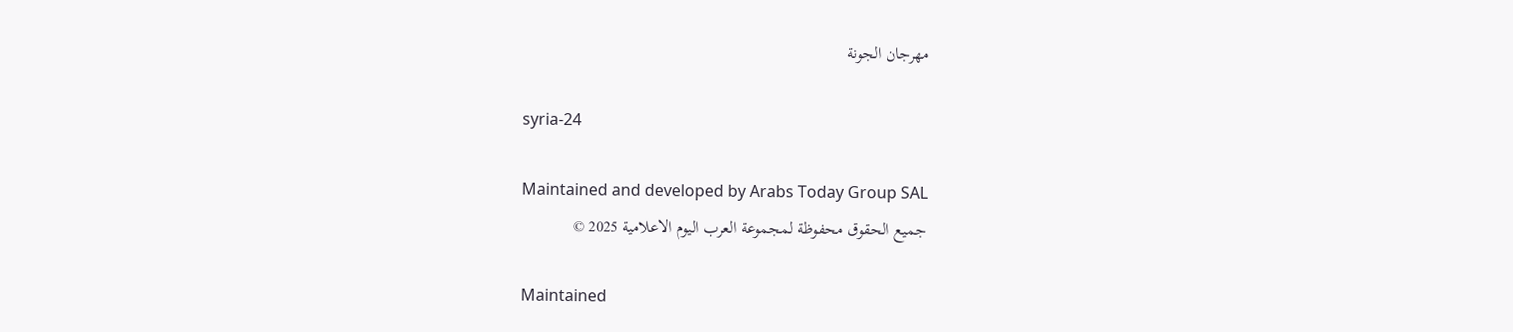مهرجان الجونة

syria-24

Maintained and developed by Arabs Today Group SAL
جميع الحقوق محفوظة لمجموعة العرب اليوم الاعلامية 2025 ©

Maintained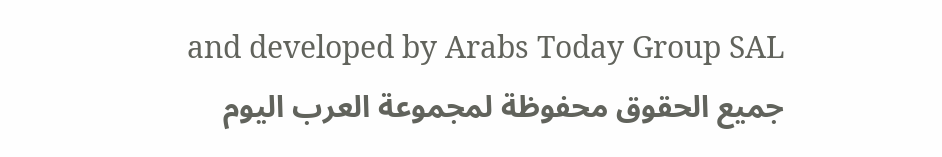and developed by Arabs Today Group SAL
جميع الحقوق محفوظة لمجموعة العرب اليوم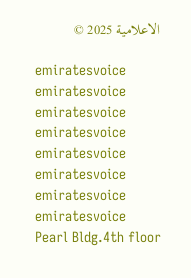الاعلامية 2025 ©

emiratesvoice emiratesvoice emiratesvoice emiratesvoice
emiratesvoice emiratesvoice emiratesvoice
emiratesvoice
Pearl Bldg.4th floor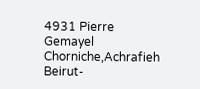4931 Pierre Gemayel Chorniche,Achrafieh
Beirut-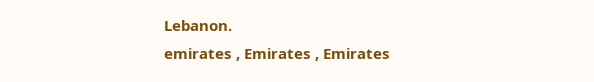Lebanon.
emirates , Emirates , Emirates